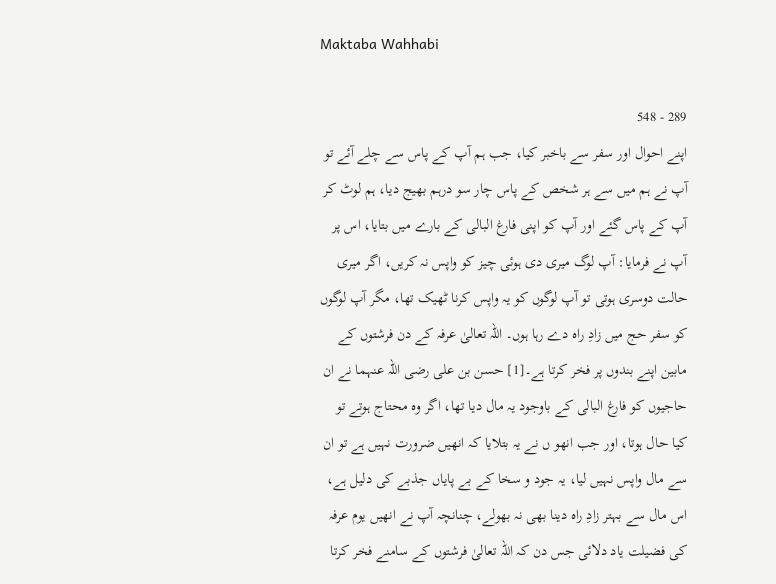Maktaba Wahhabi

289 - 548
اپنے احوال اور سفر سے باخبر کیا، جب ہم آپ کے پاس سے چلے آئے تو آپ نے ہم میں سے ہر شخص کے پاس چار سو درہم بھیج دیا، ہم لوٹ کر آپ کے پاس گئے اور آپ کو اپنی فارغ البالی کے بارے میں بتایا، اس پر آپ نے فرمایا: آپ لوگ میری دی ہوئی چیز کو واپس نہ کریں، اگر میری حالت دوسری ہوتی تو آپ لوگوں کو یہ واپس کرنا ٹھیک تھا، مگر آپ لوگوں کو سفر حج میں زادِ راہ دے رہا ہوں۔ اللہ تعالیٰ عرفہ کے دن فرشتوں کے مابین اپنے بندوں پر فخر کرتا ہے۔[1] حسن بن علی رضی اللہ عنہما نے ان حاجیوں کو فارغ البالی کے باوجود یہ مال دیا تھا، اگر وہ محتاج ہوتے تو کیا حال ہوتا، اور جب انھو ں نے یہ بتلایا کہ انھیں ضرورت نہیں ہے تو ان سے مال واپس نہیں لیا، یہ جود و سخا کے بے پایاں جذبے کی دلیل ہے، اس مال سے بہتر زادِ راہ دینا بھی نہ بھولے، چنانچہ آپ نے انھیں یوم عرفہ کی فضیلت یاد دلائی جس دن کہ اللہ تعالیٰ فرشتوں کے سامنے فخر کرتا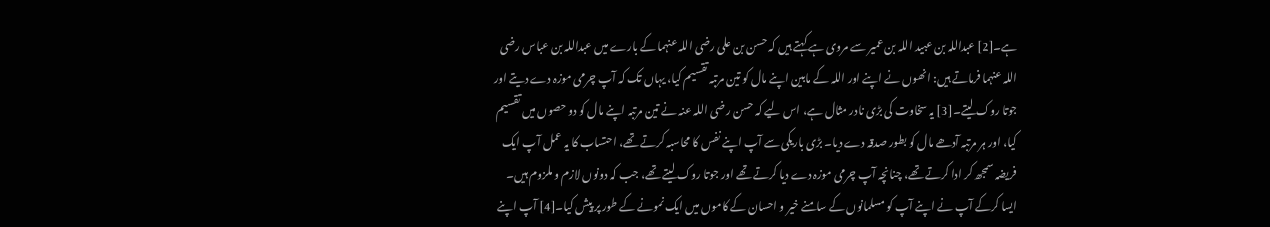ہے۔[2] عبداللہ بن عبید اللہ بن عمیر سے مروی ہے کہتے ہیں کہ حسن بن علی رضی اللہ عنہما کے بارے میں عبداللہ بن عباس رضی اللہ عنہما فرماتے ہیں: انھوں نے اپنے اور اللہ کے مابین اپنے مال کو تین مرتبہ تقسیم کیا، یہاں تک کہ آپ چرمی موزہ دے دیتے اور جوتا روک لیتے۔[3] یہ سخاوت کی بڑی نادر مثال ہے، اس لیے کہ حسن رضی اللہ عنہ نے تین مرتبہ اپنے مال کو دو حصوں میں تقسیم کیا، اور ہر مرتبہ آدھے مال کو بطور صدقہ دے دیا۔ بڑی باریکی سے آپ اپنے نفس کا محاسبہ کرتے تھے، احتساب کا یہ عمل آپ ایک فریضہ سمجھ کر ادا کرتے تھے، چنانچہ آپ چرمی موزہ دے دیا کرتے تھے اور جوتا روک لیتے تھے، جب کہ دونوں لازم و ملزوم ہیں۔ ایسا کرکے آپ نے اپنے آپ کو مسلمانوں کے سامنے خیر و احسان کے کاموں میں ایک نمونے کے طور پر پیش کیا۔[4] آپ اپنے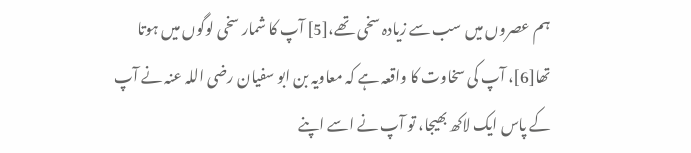ہم عصروں میں سب سے زیادہ سخی تھے،[5] آپ کا شمار سخی لوگوں میں ہوتا تھا[6]، آپ کی سخاوت کا واقعہ ہے کہ معاویہ بن ابو سفیان رضی اللہ عنہ نے آپ کے پاس ایک لاکھ بھیجا، تو آپ نے اسے اپنے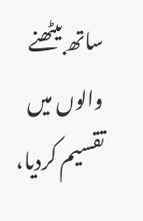ساتھ بیٹھنے والوں میں تقسیم کردیا،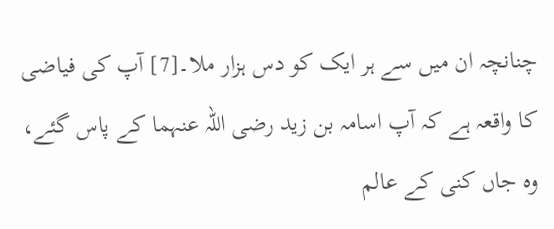چنانچہ ان میں سے ہر ایک کو دس ہزار ملا۔[7] آپ کی فیاضی کا واقعہ ہے کہ آپ اسامہ بن زید رضی اللہ عنہما کے پاس گئے، وہ جاں کنی کے عالم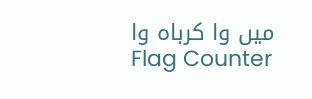میں وا کرباہ وا
Flag Counter